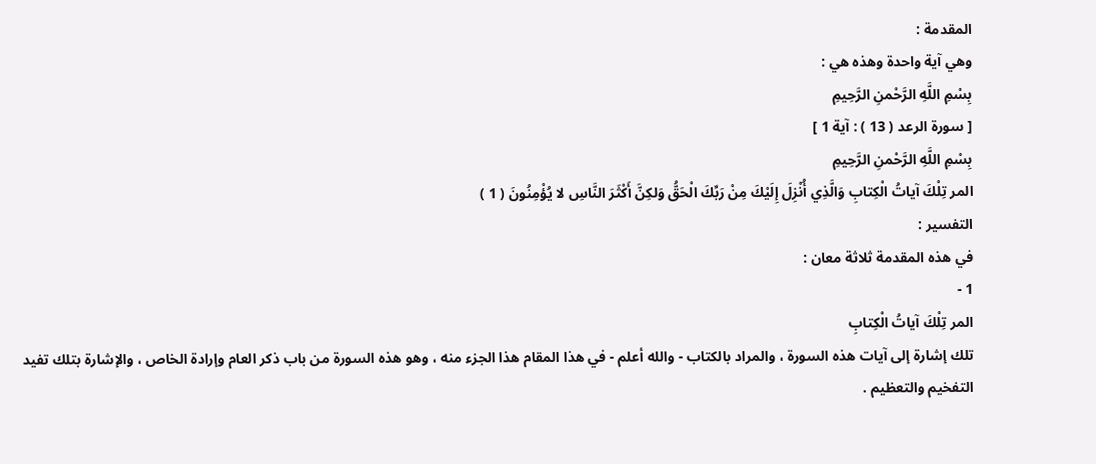المقدمة :
وهي آية واحدة وهذه هي :
بِسْمِ اللَّهِ الرَّحْمنِ الرَّحِيمِ
[ سورة الرعد ( 13 ) : آية 1 ]
بِسْمِ اللَّهِ الرَّحْمنِ الرَّحِيمِ
المر تِلْكَ آياتُ الْكِتابِ وَالَّذِي أُنْزِلَ إِلَيْكَ مِنْ رَبِّكَ الْحَقُّ وَلكِنَّ أَكْثَرَ النَّاسِ لا يُؤْمِنُونَ ( 1 )
التفسير :
في هذه المقدمة ثلاثة معان :
1 -
المر تِلْكَ آياتُ الْكِتابِ
تلك إشارة إلى آيات هذه السورة ، والمراد بالكتاب - والله أعلم - في هذا المقام هذا الجزء منه ، وهو هذه السورة من باب ذكر العام وإرادة الخاص ، والإشارة بتلك تفيد التفخيم والتعظيم .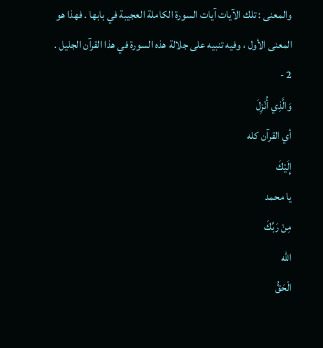والمعنى : تلك الآيات آيات السورة الكاملة العجيبة في بابها . فهذا هو المعنى الأول ، وفيه تنبيه على جلالة هذه السورة في هذا القرآن الجليل .
2 -
وَالَّذِي أُنْزِلَ
أي القرآن كله
إِلَيْكَ
يا محمد
مِنْ رَبِّكَ
الله
الْحَقُّ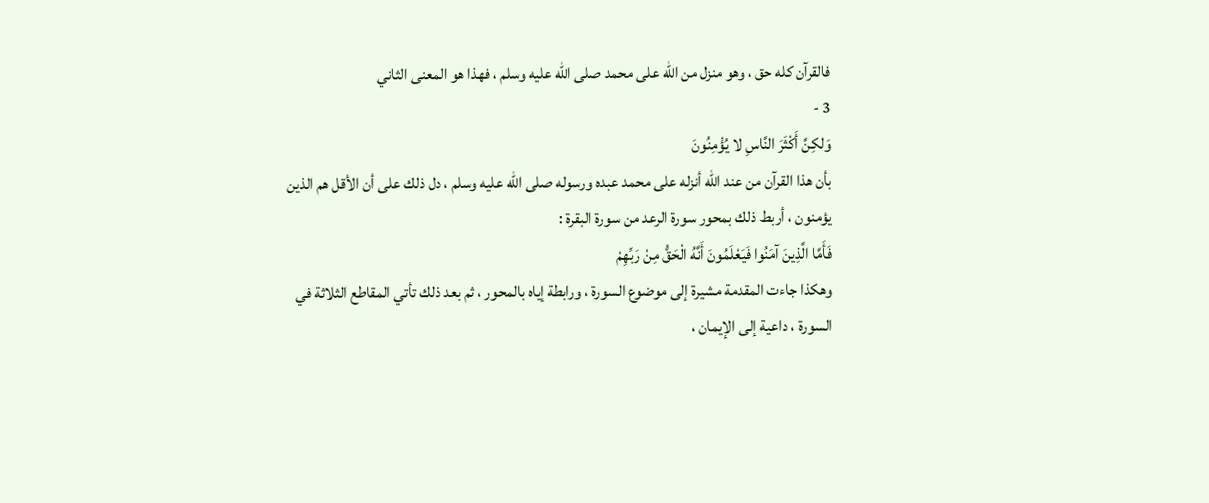فالقرآن كله حق ، وهو منزل من الله على محمد صلى الله عليه وسلم ، فهذا هو المعنى الثاني
3 -
وَلكِنَّ أَكْثَرَ النَّاسِ لا يُؤْمِنُونَ
بأن هذا القرآن من عند الله أنزله على محمد عبده ورسوله صلى الله عليه وسلم ، دل ذلك على أن الأقل هم الذين يؤمنون ، أربط ذلك بمحور سورة الرعد من سورة البقرة :
فَأَمَّا الَّذِينَ آمَنُوا فَيَعْلَمُونَ أَنَّهُ الْحَقُّ مِنْ رَبِّهِمْ
وهكذا جاءت المقدمة مشيرة إلى موضوع السورة ، ورابطة إياه بالمحور ، ثم بعد ذلك تأتي المقاطع الثلاثة في السورة ، داعية إلى الإيمان ،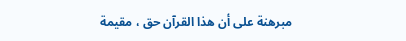مبرهنة على أن هذا القرآن حق ، مقيمة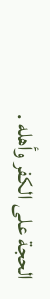الحجة على الكفر وأهله .